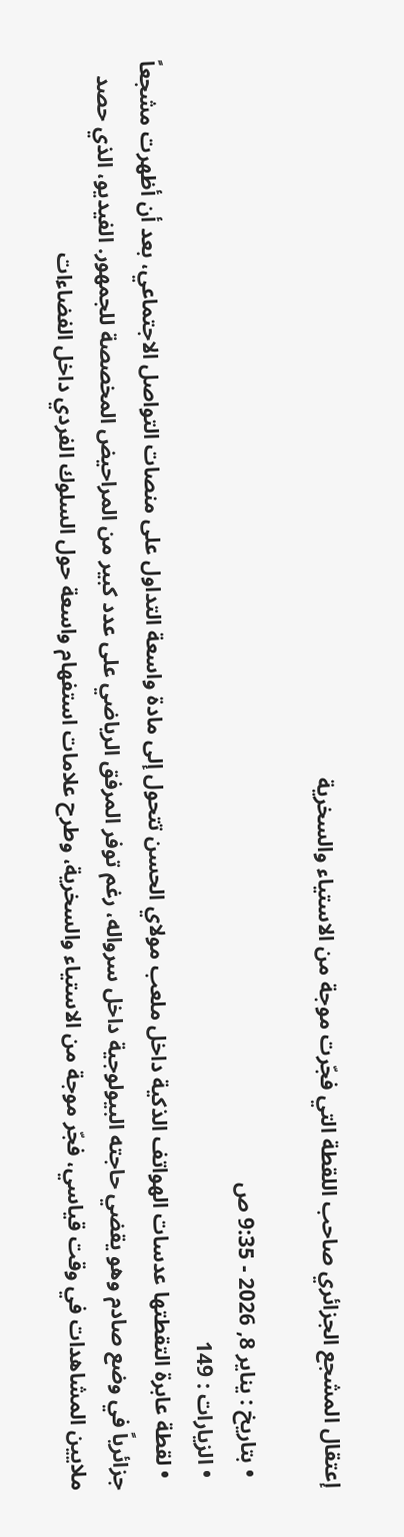إعتقال المشجع الجزائري صاحب اللقطة التي فجّرت موجة من الاستياء والسخرية

  • بتاريخ : يناير 8, 2026 - 9:35 ص
  • الزيارات : 149
  • لقطة عابرة التقطتها عدسات الهواتف الذكية داخل ملعب مولاي الحسن تتحول إلى مادة واسعة التداول على منصات التواصل الاجتماعي، بعد أن أظهرت مشجعاً جزائرياً في وضع صادم وهو يقضي حاجته البيولوجية داخل سرواله، رغم توفر المرفق الرياضي على عدد كبير من المراحيض المخصصة للجمهور. الفيديو، الذي حصد ملايين المشاهدات في وقت قياسي، فجّر موجة من الاستياء والسخرية، وطرح علامات استفهام واسعة حول السلوك الفردي داخل الفضاءات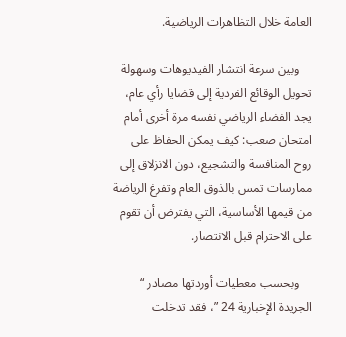العامة خلال التظاهرات الرياضية.

    وبين سرعة انتشار الفيديوهات وسهولة تحويل الوقائع الفردية إلى قضايا رأي عام، يجد الفضاء الرياضي نفسه مرة أخرى أمام امتحان صعب: كيف يمكن الحفاظ على روح المنافسة والتشجيع، دون الانزلاق إلى ممارسات تمس بالذوق العام وتفرغ الرياضة من قيمها الأساسية، التي يفترض أن تقوم على الاحترام قبل الانتصار.

    وبحسب معطيات أوردتها مصادر “ الجريدة الإخبارية 24 ”، فقد تدخلت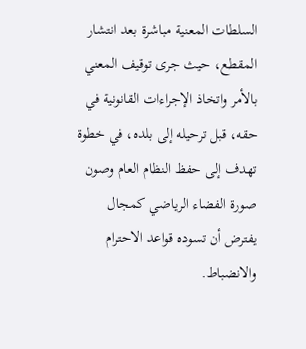السلطات المعنية مباشرة بعد انتشار المقطع، حيث جرى توقيف المعني بالأمر واتخاذ الإجراءات القانونية في حقه، قبل ترحيله إلى بلده، في خطوة تهدف إلى حفظ النظام العام وصون صورة الفضاء الرياضي كمجال يفترض أن تسوده قواعد الاحترام والانضباط.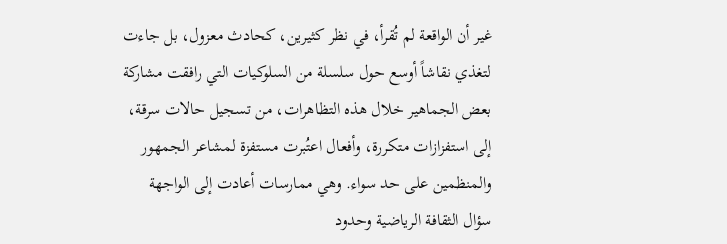غير أن الواقعة لم تُقرأ، في نظر كثيرين، كحادث معزول، بل جاءت لتغذي نقاشاً أوسع حول سلسلة من السلوكيات التي رافقت مشاركة بعض الجماهير خلال هذه التظاهرات، من تسجيل حالات سرقة، إلى استفزازات متكررة، وأفعال اعتُبرت مستفزة لمشاعر الجمهور والمنظمين على حد سواء. وهي ممارسات أعادت إلى الواجهة سؤال الثقافة الرياضية وحدود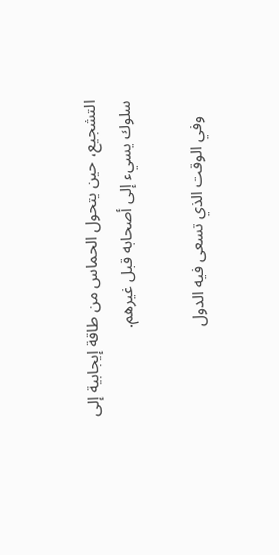التشجيع، حين يتحول الحماس من طاقة إيجابية إلى سلوك يسيء إلى أصحابه قبل غيرهم.

    وفي الوقت الذي تسعى فيه الدول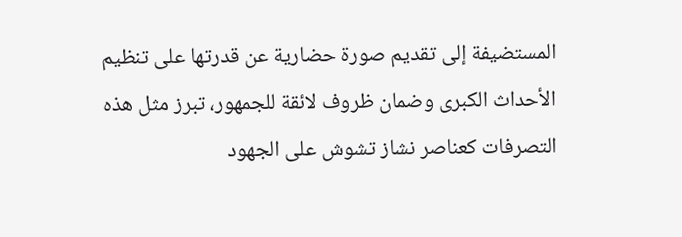المستضيفة إلى تقديم صورة حضارية عن قدرتها على تنظيم الأحداث الكبرى وضمان ظروف لائقة للجمهور، تبرز مثل هذه التصرفات كعناصر نشاز تشوش على الجهود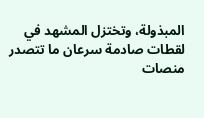المبذولة، وتختزل المشهد في لقطات صادمة سرعان ما تتصدر منصات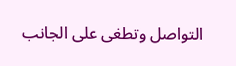التواصل وتطغى على الجانب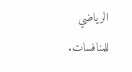الرياضي للمنافسات.